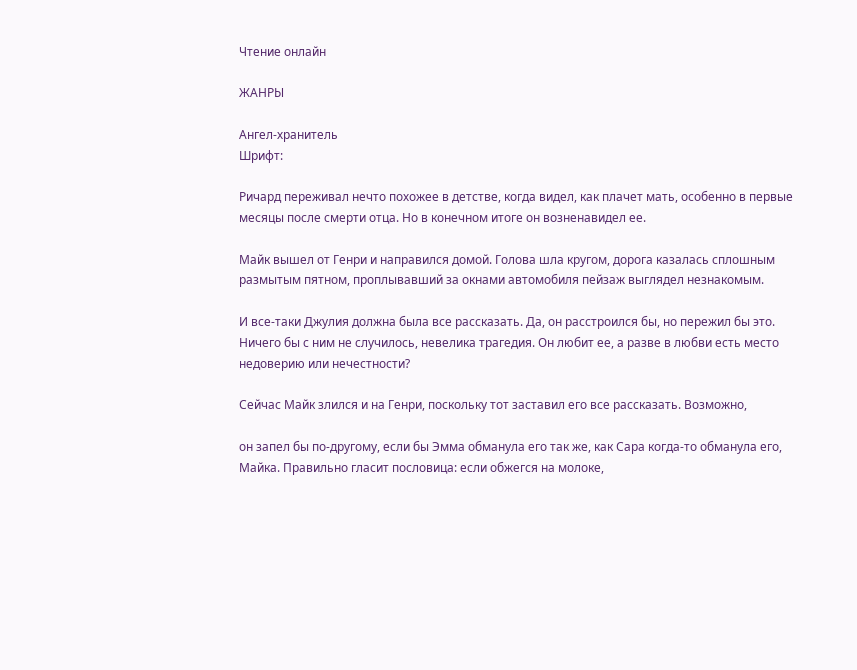Чтение онлайн

ЖАНРЫ

Ангел-хранитель
Шрифт:

Ричард переживал нечто похожее в детстве, когда видел, как плачет мать, особенно в первые месяцы после смерти отца. Но в конечном итоге он возненавидел ее.

Майк вышел от Генри и направился домой. Голова шла кругом, дорога казалась сплошным размытым пятном, проплывавший за окнами автомобиля пейзаж выглядел незнакомым.

И все-таки Джулия должна была все рассказать. Да, он расстроился бы, но пережил бы это. Ничего бы с ним не случилось, невелика трагедия. Он любит ее, а разве в любви есть место недоверию или нечестности?

Сейчас Майк злился и на Генри, поскольку тот заставил его все рассказать. Возможно,

он запел бы по-другому, если бы Эмма обманула его так же, как Сара когда-то обманула его, Майка. Правильно гласит пословица: если обжегся на молоке,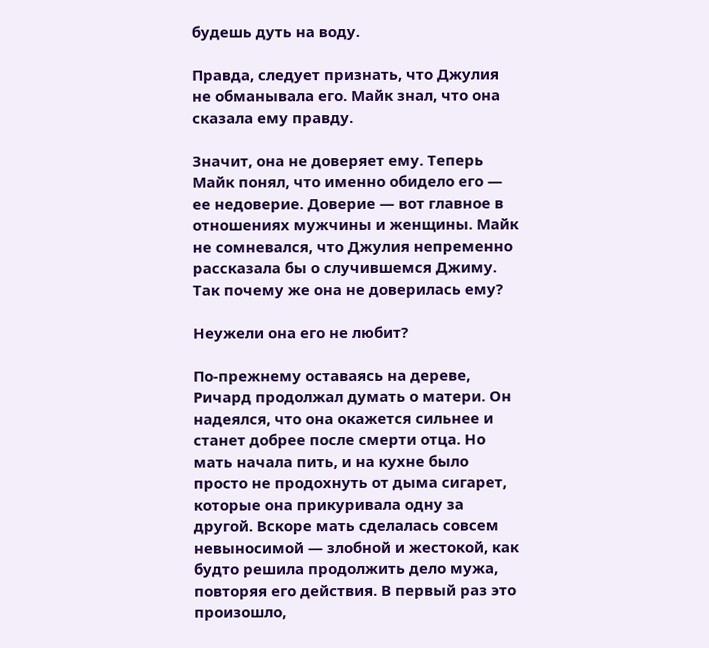будешь дуть на воду.

Правда, следует признать, что Джулия не обманывала его. Майк знал, что она сказала ему правду.

Значит, она не доверяет ему. Теперь Майк понял, что именно обидело его — ее недоверие. Доверие — вот главное в отношениях мужчины и женщины. Майк не сомневался, что Джулия непременно рассказала бы о случившемся Джиму. Так почему же она не доверилась ему?

Неужели она его не любит?

По-прежнему оставаясь на дереве, Ричард продолжал думать о матери. Он надеялся, что она окажется сильнее и станет добрее после смерти отца. Но мать начала пить, и на кухне было просто не продохнуть от дыма сигарет, которые она прикуривала одну за другой. Вскоре мать сделалась совсем невыносимой — злобной и жестокой, как будто решила продолжить дело мужа, повторяя его действия. В первый раз это произошло,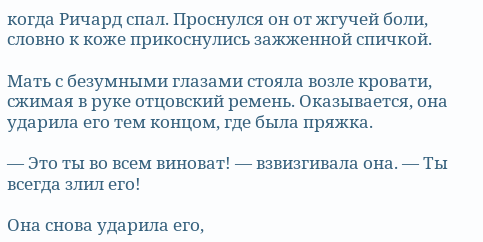когда Ричард спал. Проснулся он от жгучей боли, словно к коже прикоснулись зажженной спичкой.

Мать с безумными глазами стояла возле кровати, сжимая в руке отцовский ремень. Оказывается, она ударила его тем концом, где была пряжка.

— Это ты во всем виноват! — взвизгивала она. — Ты всегда злил его!

Она снова ударила его,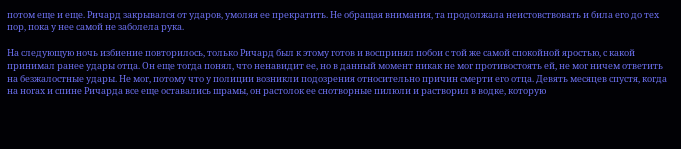потом еще и еще. Ричард закрывался от ударов, умоляя ее прекратить. Не обращая внимания, та продолжала неистовствовать и била его до тех пор, пока у нее самой не заболела рука.

На следующую ночь избиение повторилось, только Ричард был к этому готов и воспринял побои с той же самой спокойной яростью, с какой принимал ранее удары отца. Он еще тогда понял, что ненавидит ее, но в данный момент никак не мог противостоять ей, не мог ничем ответить на безжалостные удары. Не мог, потому что у полиции возникли подозрения относительно причин смерти его отца. Девять месяцев спустя, когда на ногах и спине Ричарда все еще оставались шрамы, он растолок ее снотворные пилюли и растворил в водке, которую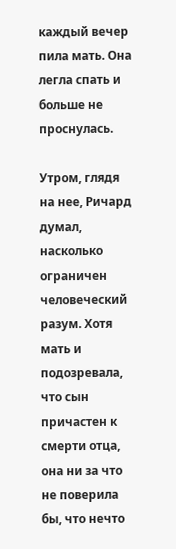каждый вечер пила мать. Она легла спать и больше не проснулась.

Утром, глядя на нее, Ричард думал, насколько ограничен человеческий разум. Хотя мать и подозревала, что сын причастен к смерти отца, она ни за что не поверила бы, что нечто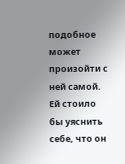подобное может произойти с ней самой. Ей стоило бы уяснить себе, что он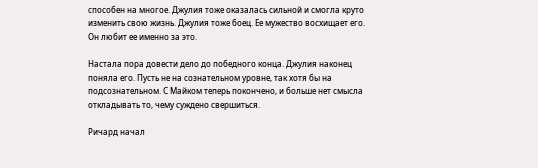способен на многое. Джулия тоже оказалась сильной и смогла круто изменить свою жизнь. Джулия тоже боец. Ее мужество восхищает его. Он любит ее именно за это.

Настала пора довести дело до победного конца. Джулия наконец поняла его. Пусть не на сознательном уровне, так хотя бы на подсознательном. С Майком теперь покончено, и больше нет смысла откладывать то, чему суждено свершиться.

Ричард начал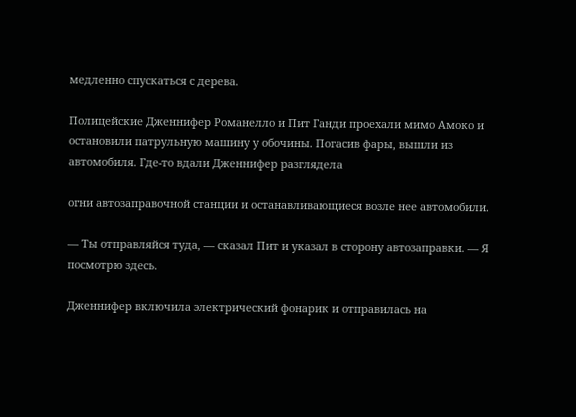медленно спускаться с дерева.

Полицейские Дженнифер Романелло и Пит Ганди проехали мимо Амоко и остановили патрульную машину у обочины. Погасив фары, вышли из автомобиля. Где-то вдали Дженнифер разглядела

огни автозаправочной станции и останавливающиеся возле нее автомобили.

— Ты отправляйся туда, — сказал Пит и указал в сторону автозаправки. — Я посмотрю здесь.

Дженнифер включила электрический фонарик и отправилась на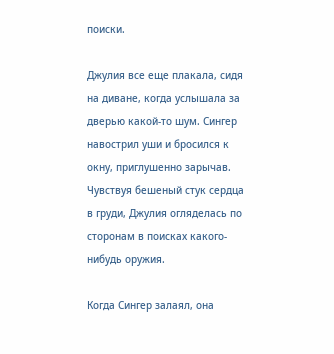поиски.

Джулия все еще плакала, сидя на диване, когда услышала за дверью какой-то шум. Сингер навострил уши и бросился к окну, приглушенно зарычав. Чувствуя бешеный стук сердца в груди, Джулия огляделась по сторонам в поисках какого-нибудь оружия.

Когда Сингер залаял, она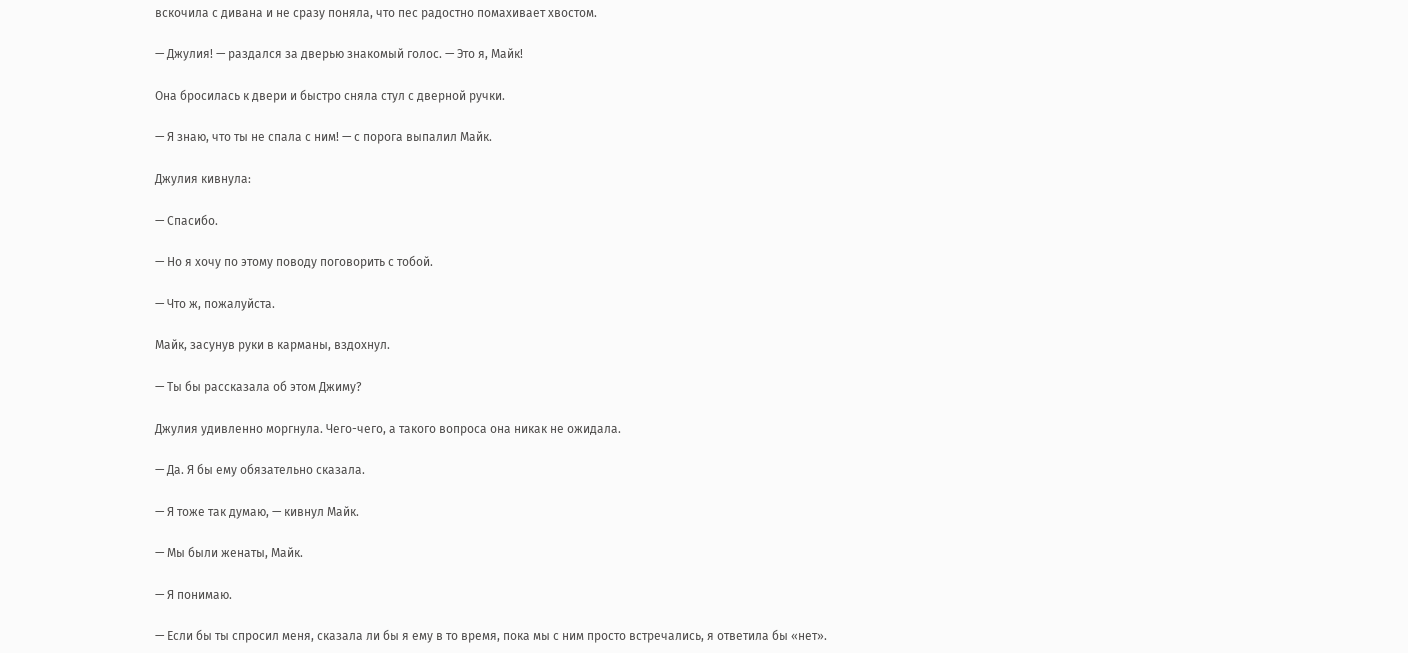вскочила с дивана и не сразу поняла, что пес радостно помахивает хвостом.

— Джулия! — раздался за дверью знакомый голос. — Это я, Майк!

Она бросилась к двери и быстро сняла стул с дверной ручки.

— Я знаю, что ты не спала с ним! — с порога выпалил Майк.

Джулия кивнула:

— Спасибо.

— Но я хочу по этому поводу поговорить с тобой.

— Что ж, пожалуйста.

Майк, засунув руки в карманы, вздохнул.

— Ты бы рассказала об этом Джиму?

Джулия удивленно моргнула. Чего-чего, а такого вопроса она никак не ожидала.

— Да. Я бы ему обязательно сказала.

— Я тоже так думаю, — кивнул Майк.

— Мы были женаты, Майк.

— Я понимаю.

— Если бы ты спросил меня, сказала ли бы я ему в то время, пока мы с ним просто встречались, я ответила бы «нет».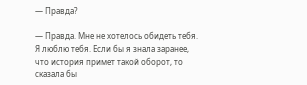— Правда?

— Правда. Мне не хотелось обидеть тебя. Я люблю тебя. Если бы я знала заранее, что история примет такой оборот, то сказала бы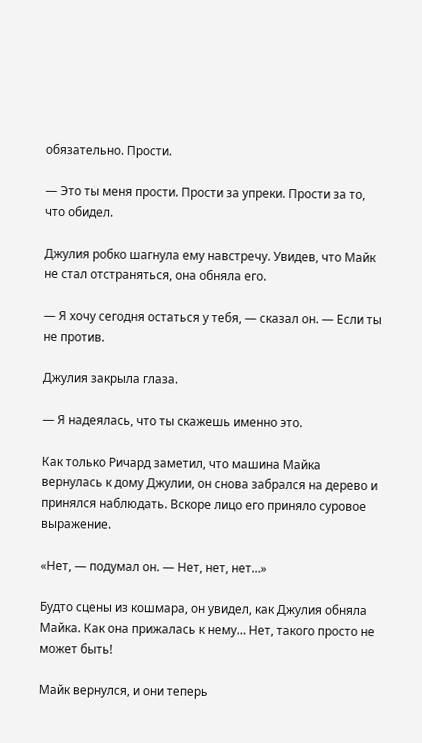обязательно. Прости.

— Это ты меня прости. Прости за упреки. Прости за то, что обидел.

Джулия робко шагнула ему навстречу. Увидев, что Майк не стал отстраняться, она обняла его.

— Я хочу сегодня остаться у тебя, — сказал он. — Если ты не против.

Джулия закрыла глаза.

— Я надеялась, что ты скажешь именно это.

Как только Ричард заметил, что машина Майка вернулась к дому Джулии, он снова забрался на дерево и принялся наблюдать. Вскоре лицо его приняло суровое выражение.

«Нет, — подумал он. — Нет, нет, нет…»

Будто сцены из кошмара, он увидел, как Джулия обняла Майка. Как она прижалась к нему… Нет, такого просто не может быть!

Майк вернулся, и они теперь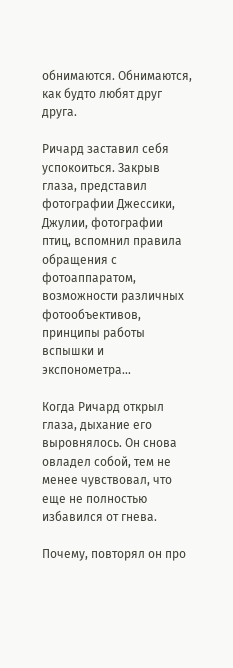обнимаются. Обнимаются, как будто любят друг друга.

Ричард заставил себя успокоиться. Закрыв глаза, представил фотографии Джессики, Джулии, фотографии птиц, вспомнил правила обращения с фотоаппаратом, возможности различных фотообъективов, принципы работы вспышки и экспонометра…

Когда Ричард открыл глаза, дыхание его выровнялось. Он снова овладел собой, тем не менее чувствовал, что еще не полностью избавился от гнева.

Почему, повторял он про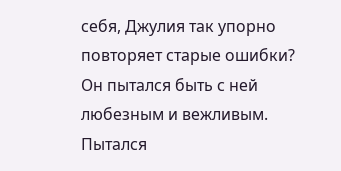себя, Джулия так упорно повторяет старые ошибки? Он пытался быть с ней любезным и вежливым. Пытался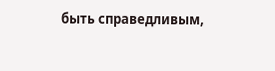быть справедливым,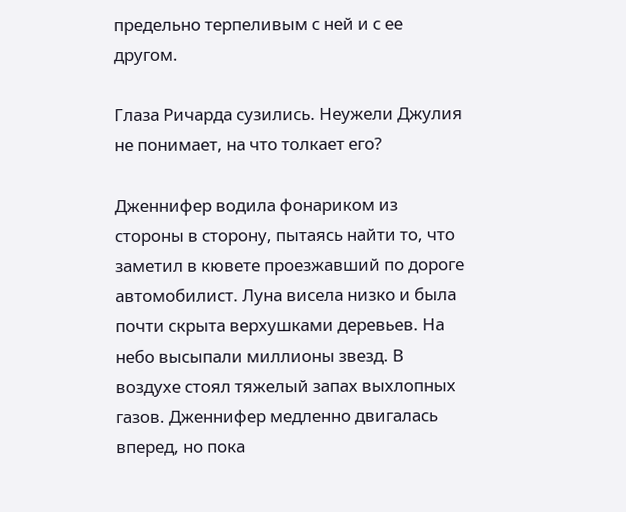предельно терпеливым с ней и с ее другом.

Глаза Ричарда сузились. Неужели Джулия не понимает, на что толкает его?

Дженнифер водила фонариком из стороны в сторону, пытаясь найти то, что заметил в кювете проезжавший по дороге автомобилист. Луна висела низко и была почти скрыта верхушками деревьев. На небо высыпали миллионы звезд. В воздухе стоял тяжелый запах выхлопных газов. Дженнифер медленно двигалась вперед, но пока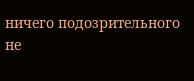ничего подозрительного не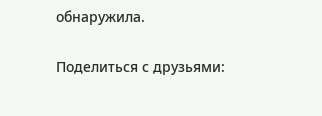обнаружила.

Поделиться с друзьями: